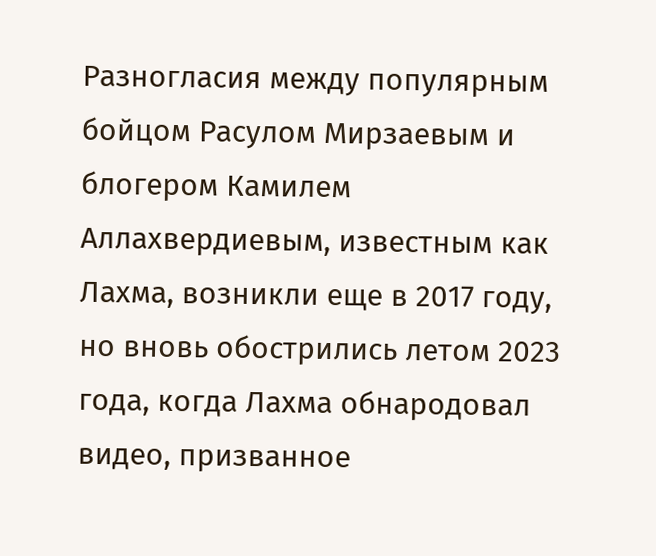Разногласия между популярным бойцом Расулом Мирзаевым и блогером Камилем Аллахвердиевым, известным как Лахма, возникли еще в 2017 году, но вновь обострились летом 2023 года, когда Лахма обнародовал видео, призванное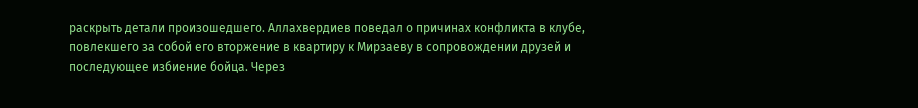раскрыть детали произошедшего. Аллахвердиев поведал о причинах конфликта в клубе, повлекшего за собой его вторжение в квартиру к Мирзаеву в сопровождении друзей и последующее избиение бойца. Через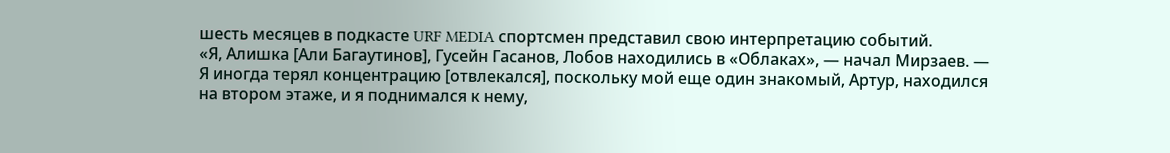шесть месяцев в подкасте URF MEDIA спортсмен представил свою интерпретацию событий.
«Я, Алишка [Али Багаутинов], Гусейн Гасанов, Лобов находились в «Облаках», — начал Мирзаев. — Я иногда терял концентрацию [отвлекался], поскольку мой еще один знакомый, Артур, находился на втором этаже, и я поднимался к нему,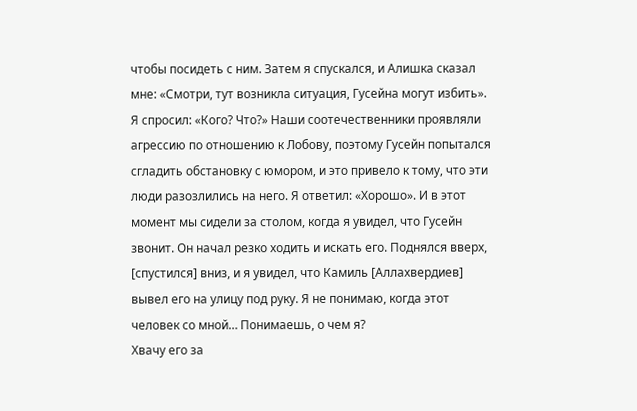чтобы посидеть с ним. Затем я спускался, и Алишка сказал мне: «Смотри, тут возникла ситуация, Гусейна могут избить». Я спросил: «Кого? Что?» Наши соотечественники проявляли агрессию по отношению к Лобову, поэтому Гусейн попытался сгладить обстановку с юмором, и это привело к тому, что эти люди разозлились на него. Я ответил: «Хорошо». И в этот момент мы сидели за столом, когда я увидел, что Гусейн звонит. Он начал резко ходить и искать его. Поднялся вверх, [спустился] вниз, и я увидел, что Камиль [Аллахвердиев] вывел его на улицу под руку. Я не понимаю, когда этот человек со мной… Понимаешь, о чем я?
Хвачу его за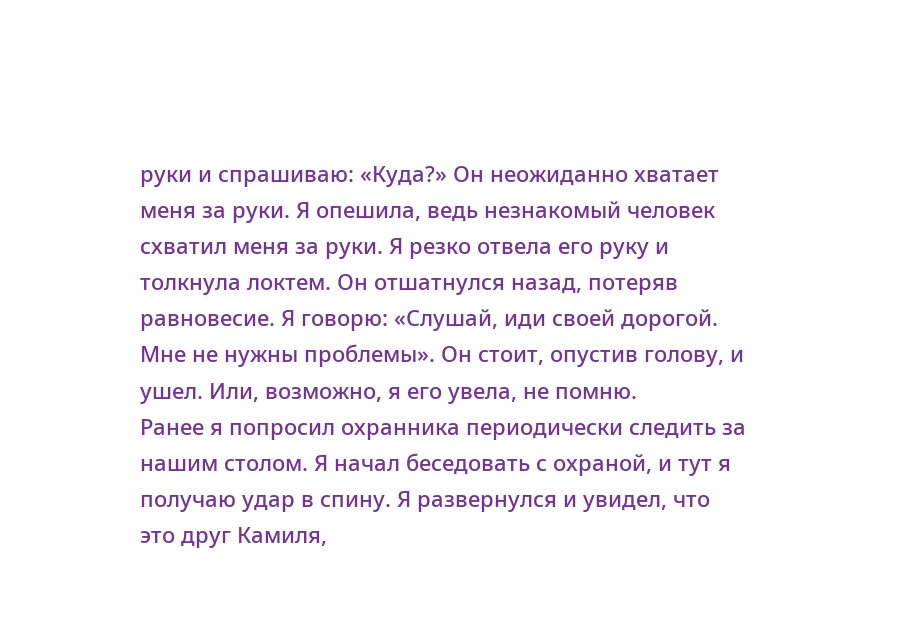руки и спрашиваю: «Куда?» Он неожиданно хватает меня за руки. Я опешила, ведь незнакомый человек схватил меня за руки. Я резко отвела его руку и толкнула локтем. Он отшатнулся назад, потеряв равновесие. Я говорю: «Слушай, иди своей дорогой. Мне не нужны проблемы». Он стоит, опустив голову, и ушел. Или, возможно, я его увела, не помню.
Ранее я попросил охранника периодически следить за нашим столом. Я начал беседовать с охраной, и тут я получаю удар в спину. Я развернулся и увидел, что это друг Камиля,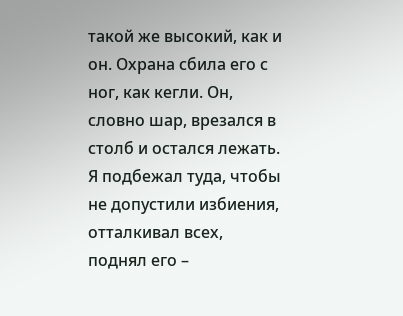такой же высокий, как и он. Охрана сбила его с ног, как кегли. Он, словно шар, врезался в столб и остался лежать. Я подбежал туда, чтобы не допустили избиения, отталкивал всех, поднял его –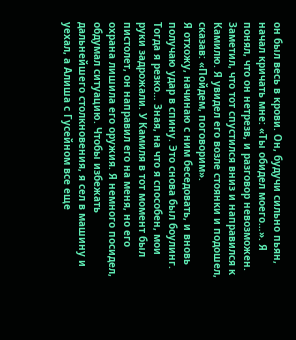он был весь в крови. Он, будучи сильно пьян, начал кричать мне: «Ты обидел моего…». Я понял, что он нетрезв, и разговор невозможен. Заметил, что тот спустился вниз и направился к Камилю. Я увидел его возле стоянки и подошел, сказав: «Пойдем, поговорим».
Я отхожу, начинаю с ним беседовать, и вновь получаю удар в спину. Это снова был боулинг. Тогда я резко… Зная, на что я способен, мои руки задрожали. У Камиля в тот момент был пистолет, он направил его на меня, но его охрана лишила его оружия. Я немного посидел, обдумал ситуацию. Чтобы избежать дальнейшего столкновения, я сел в машину и уехал, а Алиша с Гусейном все еще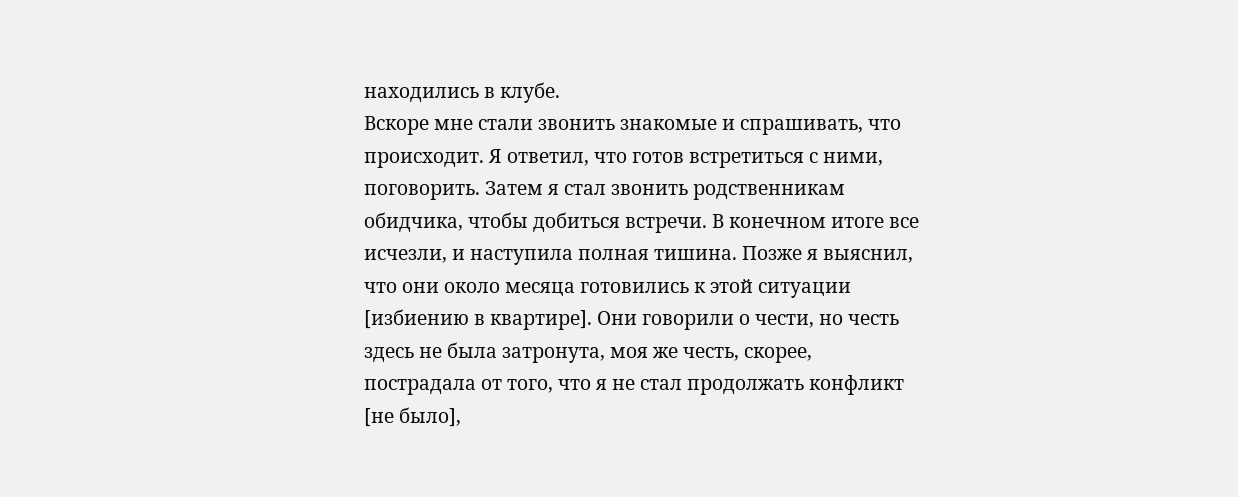находились в клубе.
Вскоре мне стали звонить знакомые и спрашивать, что происходит. Я ответил, что готов встретиться с ними, поговорить. Затем я стал звонить родственникам обидчика, чтобы добиться встречи. В конечном итоге все исчезли, и наступила полная тишина. Позже я выяснил, что они около месяца готовились к этой ситуации [избиению в квартире]. Они говорили о чести, но честь здесь не была затронута, моя же честь, скорее, пострадала от того, что я не стал продолжать конфликт [не было],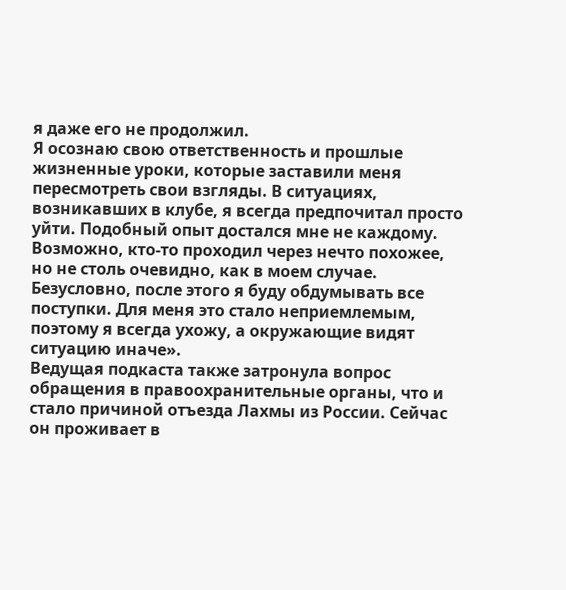я даже его не продолжил.
Я осознаю свою ответственность и прошлые жизненные уроки, которые заставили меня пересмотреть свои взгляды. В ситуациях, возникавших в клубе, я всегда предпочитал просто уйти. Подобный опыт достался мне не каждому. Возможно, кто-то проходил через нечто похожее, но не столь очевидно, как в моем случае. Безусловно, после этого я буду обдумывать все поступки. Для меня это стало неприемлемым, поэтому я всегда ухожу, а окружающие видят ситуацию иначе».
Ведущая подкаста также затронула вопрос обращения в правоохранительные органы, что и стало причиной отъезда Лахмы из России. Сейчас он проживает в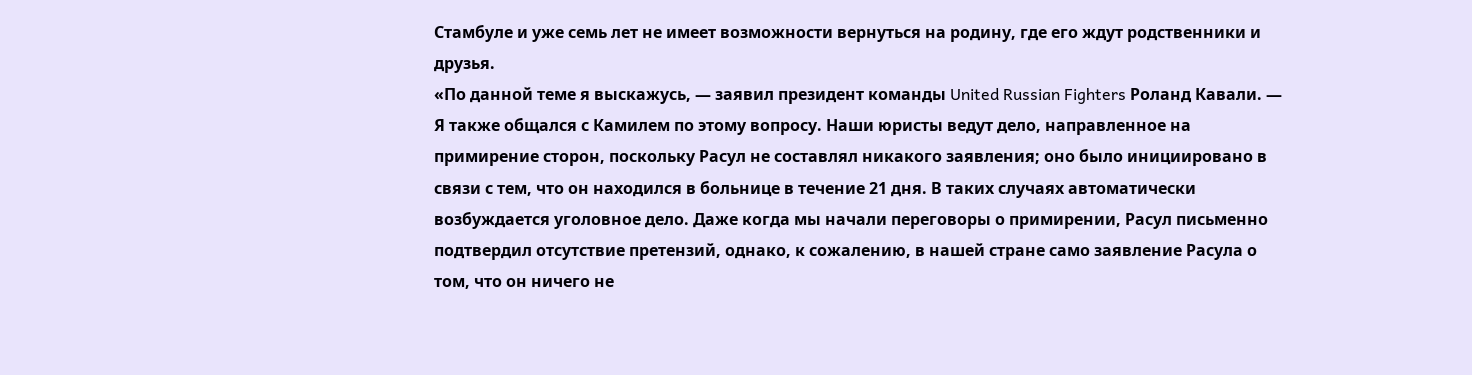Стамбуле и уже семь лет не имеет возможности вернуться на родину, где его ждут родственники и друзья.
«По данной теме я выскажусь, — заявил президент команды United Russian Fighters Роланд Кавали. — Я также общался с Камилем по этому вопросу. Наши юристы ведут дело, направленное на примирение сторон, поскольку Расул не составлял никакого заявления; оно было инициировано в связи с тем, что он находился в больнице в течение 21 дня. В таких случаях автоматически возбуждается уголовное дело. Даже когда мы начали переговоры о примирении, Расул письменно подтвердил отсутствие претензий, однако, к сожалению, в нашей стране само заявление Расула о том, что он ничего не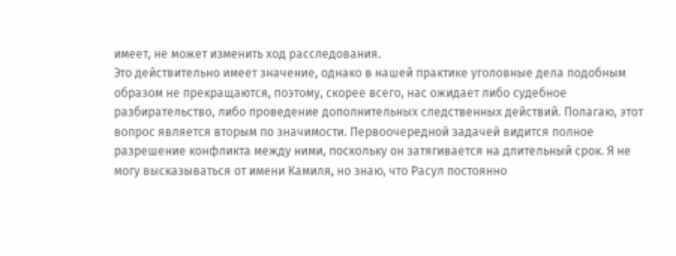имеет, не может изменить ход расследования.
Это действительно имеет значение, однако в нашей практике уголовные дела подобным образом не прекращаются, поэтому, скорее всего, нас ожидает либо судебное разбирательство, либо проведение дополнительных следственных действий. Полагаю, этот вопрос является вторым по значимости. Первоочередной задачей видится полное разрешение конфликта между ними, поскольку он затягивается на длительный срок. Я не могу высказываться от имени Камиля, но знаю, что Расул постоянно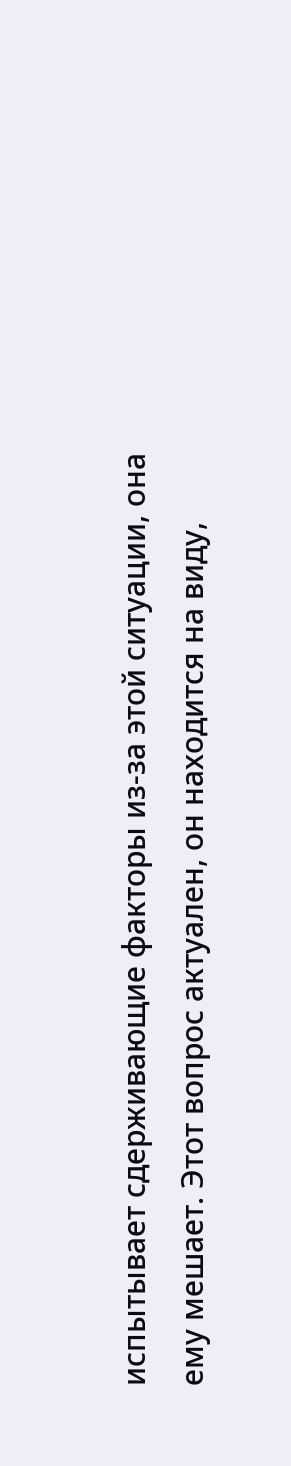испытывает сдерживающие факторы из-за этой ситуации, она ему мешает. Этот вопрос актуален, он находится на виду,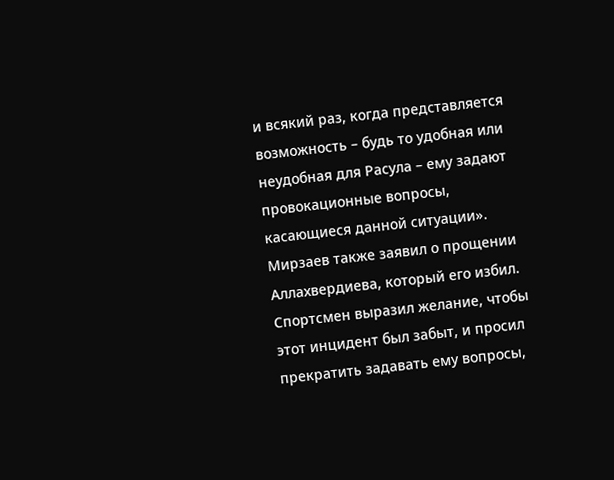и всякий раз, когда представляется возможность – будь то удобная или неудобная для Расула – ему задают провокационные вопросы, касающиеся данной ситуации».
Мирзаев также заявил о прощении Аллахвердиева, который его избил. Спортсмен выразил желание, чтобы этот инцидент был забыт, и просил прекратить задавать ему вопросы,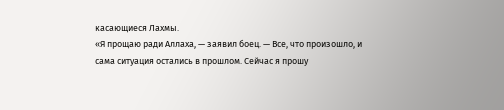касающиеся Лахмы.
«Я прощаю ради Аллаха, — заявил боец. — Все, что произошло, и сама ситуация остались в прошлом. Сейчас я прошу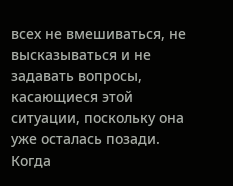всех не вмешиваться, не высказываться и не задавать вопросы, касающиеся этой ситуации, поскольку она уже осталась позади. Когда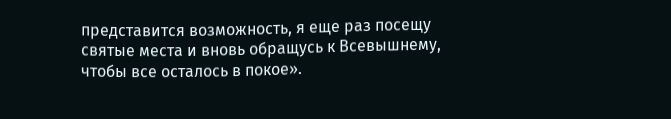представится возможность, я еще раз посещу святые места и вновь обращусь к Всевышнему, чтобы все осталось в покое».